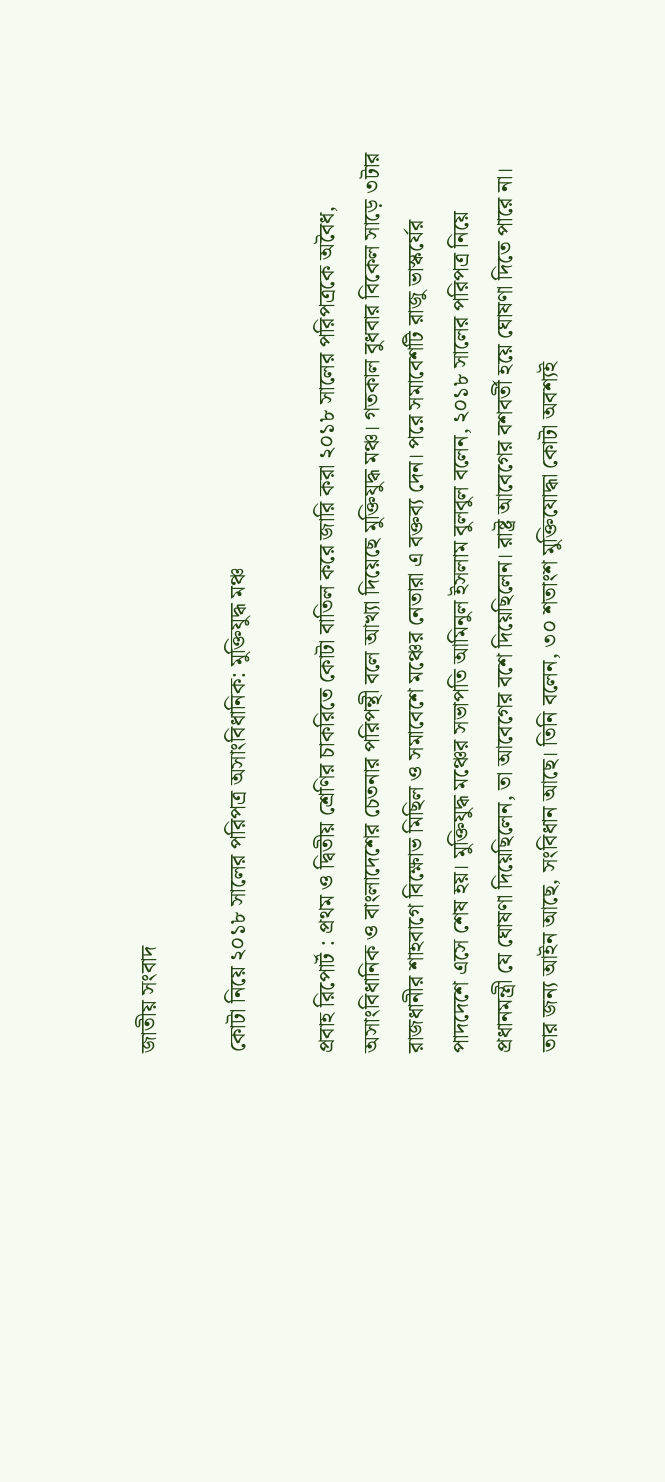জাতীয় সংবাদ

কোটা নিয়ে ২০১৮ সালের পরিপত্র অসাংবিধানিক: মুক্তিযুদ্ধ মঞ্চ

প্রবাহ রিপোর্ট : প্রথম ও দ্বিতীয় শ্রেণির চাকরিতে কোটা বাতিল করে জারি করা ২০১৮ সালের পরিপত্রকে অবৈধ, অসাংবিধানিক ও বাংলাদেশের চেতনার পরিপন্থী বলে আখ্যা দিয়েছে মুক্তিযুদ্ধ মঞ্চ। গতকাল বুধবার বিকেল সাড়ে ৩টার রাজধানীর শাহবাগে বিক্ষোভ মিছিল ও সমাবেশে মঞ্চের নেতারা এ বক্তব্য দেন। পরে সমাবেশটি রাজু ভাস্কর্যের পাদদেশে এসে শেষ হয়। মুক্তিযুদ্ধ মঞ্চের সভাপতি আমিনুল ইসলাম বুলবুল বলেন, ২০১৮ সালের পরিপত্র নিয়ে প্রধানমন্ত্রী যে ঘোষণা দিয়েছিলেন, তা আবেগের বশে দিয়েছিলেন। রাষ্ট্র আবেগের বশবর্তী হয়ে ঘোষণা দিতে পারে না। তার জন্য আইন আছে, সংবিধান আছে। তিনি বলেন, ৩০ শতাংশ মুক্তিযোদ্ধা কোটা অবশ্যই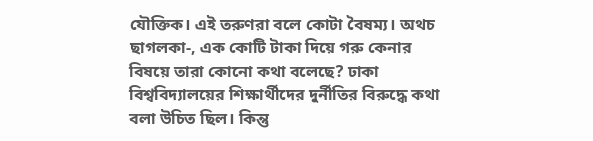যৌক্তিক। এই তরুণরা বলে কোটা বৈষম্য। অথচ ছাগলকা-, এক কোটি টাকা দিয়ে গরু কেনার বিষয়ে তারা কোনো কথা বলেছে? ঢাকা বিশ্ববিদ্যালয়ের শিক্ষার্থীদের দুর্নীতির বিরুদ্ধে কথা বলা উচিত ছিল। কিন্তু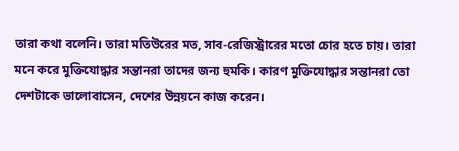তারা কথা বলেনি। তারা মতিউরের মত, সাব-রেজিস্ট্রারের মতো চোর হতে চায়। তারা মনে করে মুক্তিযোদ্ধার সন্তানরা তাদের জন্য হুমকি। কারণ মুক্তিযোদ্ধার সন্তানরা তো দেশটাকে ভালোবাসেন, দেশের উন্নয়নে কাজ করেন।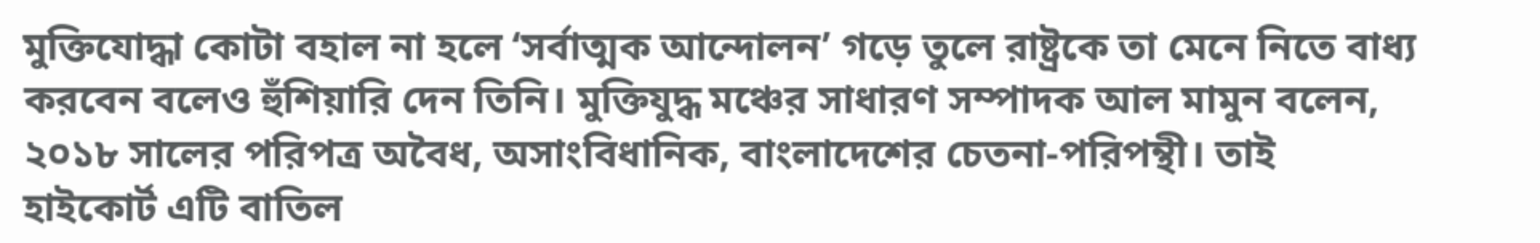মুক্তিযোদ্ধা কোটা বহাল না হলে ‘সর্বাত্মক আন্দোলন’ গড়ে তুলে রাষ্ট্রকে তা মেনে নিতে বাধ্য করবেন বলেও হুঁশিয়ারি দেন তিনি। মুক্তিযুদ্ধ মঞ্চের সাধারণ সম্পাদক আল মামুন বলেন, ২০১৮ সালের পরিপত্র অবৈধ, অসাংবিধানিক, বাংলাদেশের চেতনা-পরিপন্থী। তাই হাইকোর্ট এটি বাতিল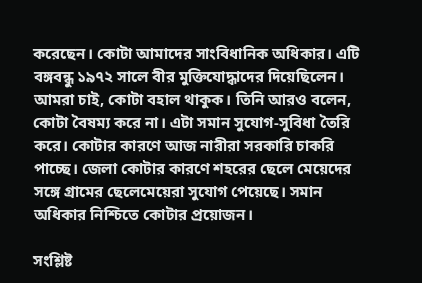করেছেন। কোটা আমাদের সাংবিধানিক অধিকার। এটি বঙ্গবন্ধু ১৯৭২ সালে বীর মুক্তিযোদ্ধাদের দিয়েছিলেন। আমরা চাই, কোটা বহাল থাকুক। তিনি আরও বলেন, কোটা বৈষম্য করে না। এটা সমান সুযোগ-সুবিধা তৈরি করে। কোটার কারণে আজ নারীরা সরকারি চাকরি পাচ্ছে। জেলা কোটার কারণে শহরের ছেলে মেয়েদের সঙ্গে গ্রামের ছেলেমেয়েরা সুযোগ পেয়েছে। সমান অধিকার নিশ্চিতে কোটার প্রয়োজন।

সংশ্লিষ্ট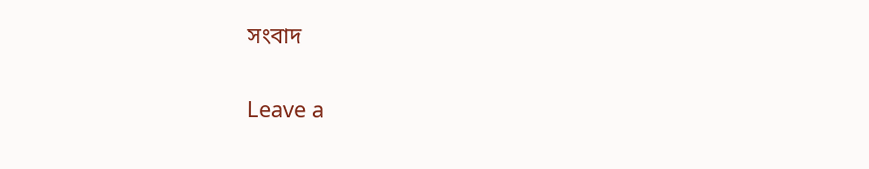সংবাদ

Leave a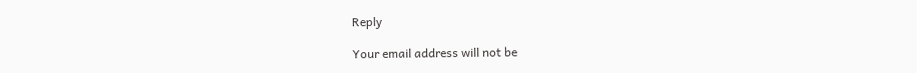Reply

Your email address will not be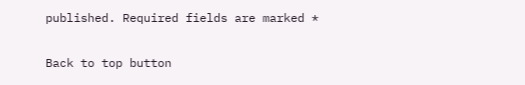published. Required fields are marked *

Back to top button